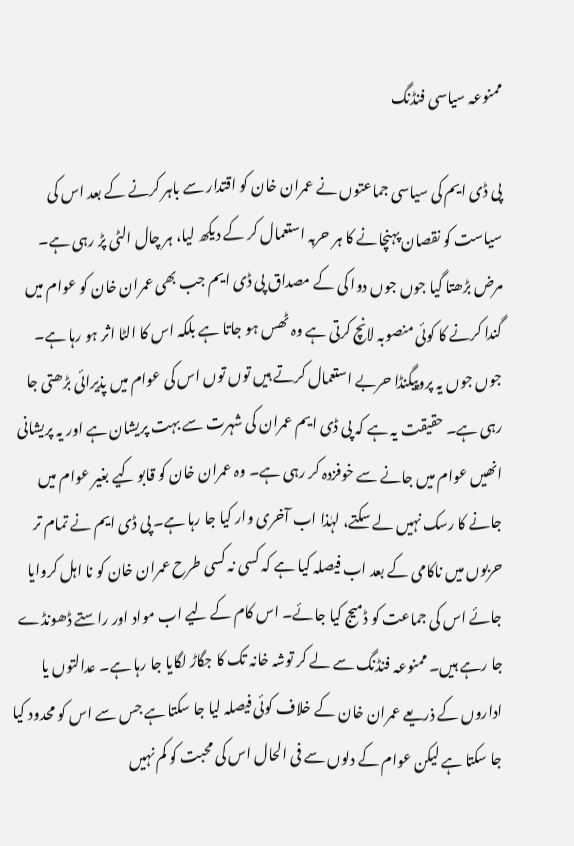ممنوعہ سیاسی فنڈنگ

پی ڈی ایم کی سیاسی جماعتوں نے عمران خان کو اقتدار سے باہر کرنے کے بعد اس کی سیاست کو نقصان پہنچانے کا ہر حربہ استعمال کر کے دیکھ لیا، ہر چال الٹی پڑ رہی ہے۔ مرض بڑھتا گیا جوں جوں دوا کی کے مصداق پی ڈی ایم جب بھی عمران خان کو عوام میں گندا کرنے کا کوئی منصوبہ لانچ کرتی ہے وہ ٹھس ہو جاتا ہے بلکہ اس کا الٹا اثر ہو رہا ہے۔ جوں جوں یہ پروپیگنڈا حربے استعمال کرتے ہیں توں توں اس کی عوام میں پذیرائی بڑھتی جا رہی ہے۔ حقیقت یہ ہے کہ پی ڈی ایم عمران کی شہرت سے بہت پریشان ہے اور یہ پریشانی انھیں عوام میں جانے سے خوفزدہ کر رہی ہے۔ وہ عمران خان کو قابو کیے بغیر عوام میں جانے کا رسک نہیں لے سکتے، لہٰذا اب آخری وار کیا جا رہا ہے۔ پی ڈی ایم نے تمام تر حربوں میں ناکامی کے بعد اب فیصلہ کیا ہے کہ کسی نہ کسی طرح عمران خان کو نا اہل کروایا جائے اس کی جماعت کو ڈمیج کیا جائے۔ اس کام کے لیے اب مواد اور راستے ڈھونڈے جا رہے ہیں۔ ممنوعہ فنڈنگ سے لے کر توشہ خانہ تک کا جگاڑ لگایا جا رہا ہے۔ عدالتوں یا اداروں کے ذریعے عمران خان کے خلاف کوئی فیصلہ لیا جا سکتا ہے جس سے اس کو محدود کیا جا سکتا ہے لیکن عوام کے دلوں سے فی الحال اس کی محبت کو کم نہیں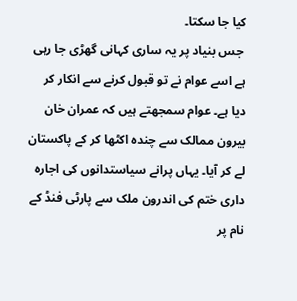کیا جا سکتا۔
 جس بنیاد پر یہ ساری کہانی گھڑی جا رہی ہے اسے عوام نے تو قبول کرنے سے انکار کر دیا ہے۔ عوام سمجھتے ہیں کہ عمران خان بیرون ممالک سے چندہ اکٹھا کر کے پاکستان لے کر آیا۔ یہاں پرانے سیاستدانوں کی اجارہ داری ختم کی اندرون ملک سے پارٹی فنڈ کے نام پر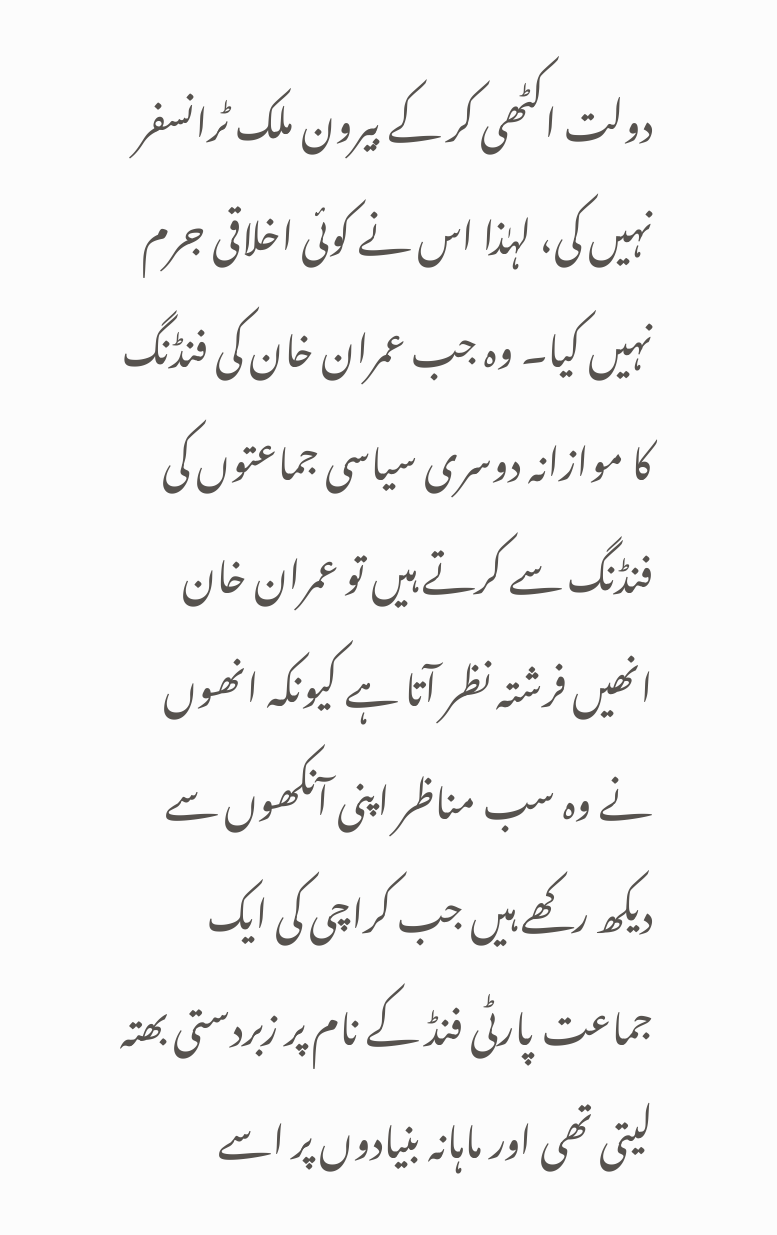دولت اکٹھی کر کے بیرون ملک ٹرانسفر نہیں کی، لہٰذا اس نے کوئی اخلاقی جرم نہیں کیا۔ وہ جب عمران خان کی فنڈنگ کا موازانہ دوسری سیاسی جماعتوں کی فنڈنگ سے کرتے ہیں تو عمران خان انھیں فرشتہ نظر آتا ہے کیونکہ انھوں نے وہ سب مناظر اپنی آنکھوں سے دیکھ رکھے ہیں جب کراچی کی ایک جماعت پارٹی فنڈ کے نام پر زبردستی بھتہ لیتی تھی اور ماہانہ بنیادوں پر اسے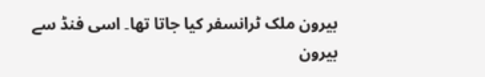بیرون ملک ٹرانسفر کیا جاتا تھا۔ اسی فنڈ سے بیرون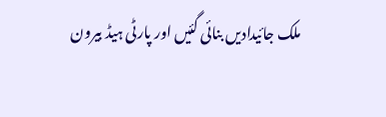ملک جائیدادیں بنائی گئیں اور پارٹی ہیڈ بیرون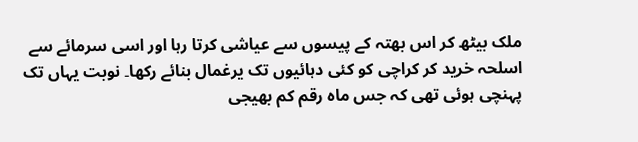ملک بیٹھ کر اس بھتہ کے پیسوں سے عیاشی کرتا رہا اور اسی سرمائے سے اسلحہ خرید کر کراچی کو کئی دہائیوں تک یرغمال بنائے رکھا۔ نوبت یہاں تک پہنچی ہوئی تھی کہ جس ماہ رقم کم بھیجی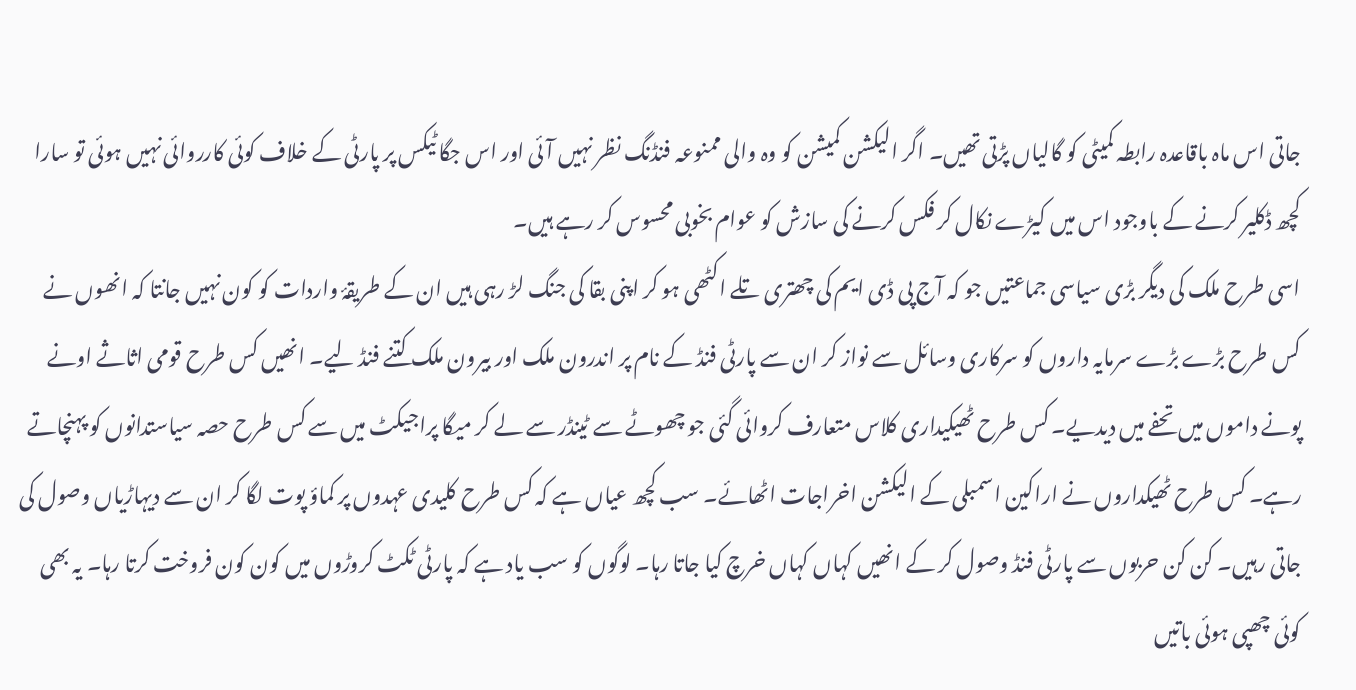جاتی اس ماہ باقاعدہ رابطہ کمیٹی کو گالیاں پڑتی تھیں۔ اگر الیکشن کمیشن کو وہ والی ممنوعہ فنڈنگ نظر نہیں آئی اور اس جگا ٹیکس پر پارٹی کے خلاف کوئی کارروائی نہیں ہوئی تو سارا کچھ ڈکلیر کرنے کے باوجود اس میں کیڑے نکال کر فکس کرنے کی سازش کو عوام بخوبی محسوس کر رہے ہیں۔
اسی طرح ملک کی دیگر بڑی سیاسی جماعتیں جو کہ آج پی ڈی ایم کی چھتری تلے اکٹھی ہو کر اپنی بقا کی جنگ لڑ رہی ہیں ان کے طریقۂ واردات کو کون نہیں جانتا کہ انھوں نے کس طرح بڑے بڑے سرمایہ داروں کو سرکاری وسائل سے نواز کر ان سے پارٹی فنڈ کے نام پر اندرون ملک اور بیرون ملک کتنے فنڈ لیے۔ انھیں کس طرح قومی اثاثے اونے پونے داموں میں تحفے میں دیدیے۔ کس طرح ٹھیکیداری کلاس متعارف کروائی گئی جو چھوٹے سے ٹینڈر سے لے کر میگا پراجیکٹ میں سے کس طرح حصہ سیاستدانوں کو پہنچاتے رہے۔ کس طرح ٹھیکداروں نے اراکین اسمبلی کے الیکشن اخراجات اٹھائے۔ سب کچھ عیاں ہے کہ کس طرح کلیدی عہدوں پر کماؤ پوت لگا کر ان سے دیہاڑیاں وصول کی جاتی رہیں۔ کن کن حربوں سے پارٹی فنڈ وصول کر کے انھیں کہاں کہاں خرچ کیا جاتا رہا۔ لوگوں کو سب یاد ہے کہ پارٹی ٹکٹ کروڑوں میں کون کون فروخت کرتا رہا۔ یہ بھی کوئی چھپی ہوئی باتیں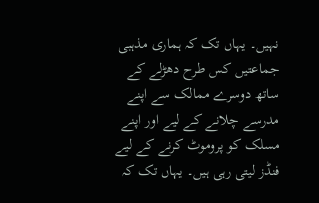نہیں۔ یہاں تک کہ ہماری مذہبی جماعتیں کس طرح دھڑلے کے ساتھ دوسرے ممالک سے اپنے مدرسے چلانے کے لیے اور اپنے مسلک کو پروموٹ کرنے کے لیے فنڈز لیتی رہی ہیں۔ یہاں تک کہ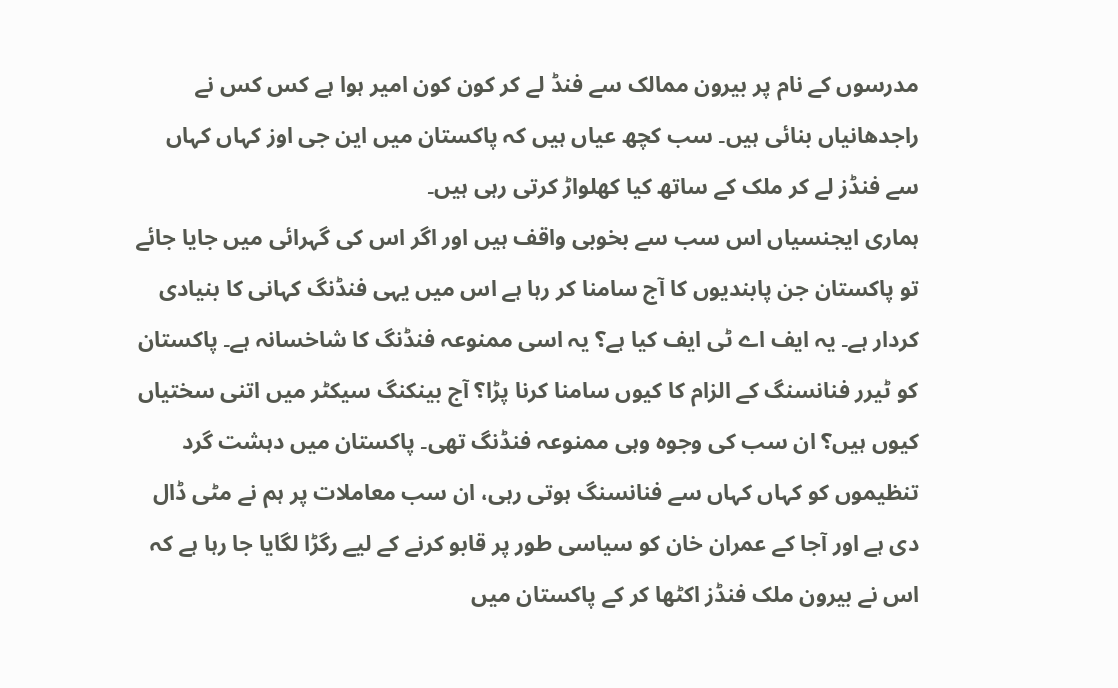مدرسوں کے نام پر بیرون ممالک سے فنڈ لے کر کون کون امیر ہوا ہے کس کس نے راجدھانیاں بنائی ہیں۔ سب کچھ عیاں ہیں کہ پاکستان میں این جی اوز کہاں کہاں سے فنڈز لے کر ملک کے ساتھ کیا کھلواڑ کرتی رہی ہیں۔
ہماری ایجنسیاں اس سب سے بخوبی واقف ہیں اور اگر اس کی گہرائی میں جایا جائے تو پاکستان جن پابندیوں کا آج سامنا کر رہا ہے اس میں یہی فنڈنگ کہانی کا بنیادی کردار ہے۔ یہ ایف اے ٹی ایف کیا ہے؟ یہ اسی ممنوعہ فنڈنگ کا شاخسانہ ہے۔ پاکستان کو ٹیرر فنانسنگ کے الزام کا کیوں سامنا کرنا پڑا؟ آج بینکنگ سیکٹر میں اتنی سختیاں کیوں ہیں؟ ان سب کی وجوہ وہی ممنوعہ فنڈنگ تھی۔ پاکستان میں دہشت گرد تنظیموں کو کہاں کہاں سے فنانسنگ ہوتی رہی، ان سب معاملات پر ہم نے مٹی ڈال دی ہے اور آجا کے عمران خان کو سیاسی طور پر قابو کرنے کے لیے رگڑا لگایا جا رہا ہے کہ اس نے بیرون ملک فنڈز اکٹھا کر کے پاکستان میں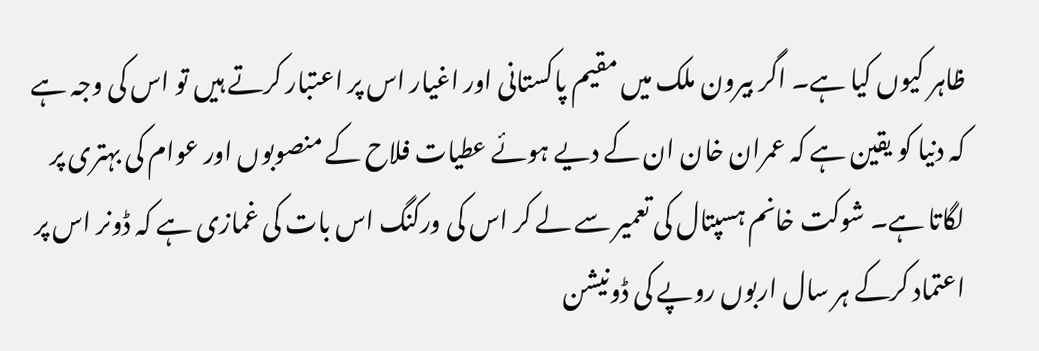ظاہر کیوں کیا ہے۔ اگر بیرون ملک میں مقیم پاکستانی اور اغیار اس پر اعتبار کرتے ہیں تو اس کی وجہ ہے کہ دنیا کو یقین ہے کہ عمران خان ان کے دیے ہوئے عطیات فلاح کے منصوبوں اور عوام کی بہتری پر لگاتا ہے۔ شوکت خانم ہسپتال کی تعمیر سے لے کر اس کی ورکنگ اس بات کی غمازی ہے کہ ڈونر اس پر اعتماد کرکے ہر سال اربوں روپے کی ڈونیشن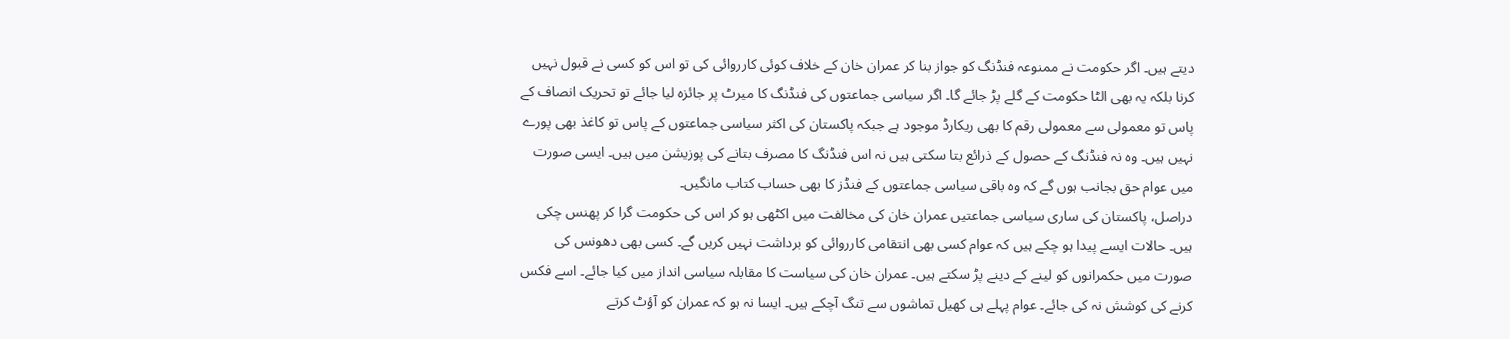دیتے ہیں۔ اگر حکومت نے ممنوعہ فنڈنگ کو جواز بنا کر عمران خان کے خلاف کوئی کارروائی کی تو اس کو کسی نے قبول نہیں کرنا بلکہ یہ بھی الٹا حکومت کے گلے پڑ جائے گا۔ اگر سیاسی جماعتوں کی فنڈنگ کا میرٹ پر جائزہ لیا جائے تو تحریک انصاف کے پاس تو معمولی سے معمولی رقم کا بھی ریکارڈ موجود ہے جبکہ پاکستان کی اکثر سیاسی جماعتوں کے پاس تو کاغذ بھی پورے نہیں ہیں۔ وہ نہ فنڈنگ کے حصول کے ذرائع بتا سکتی ہیں نہ اس فنڈنگ کا مصرف بتانے کی پوزیشن میں ہیں۔ ایسی صورت میں عوام حق بجانب ہوں گے کہ وہ باقی سیاسی جماعتوں کے فنڈز کا بھی حساب کتاب مانگیں۔
دراصل، پاکستان کی ساری سیاسی جماعتیں عمران خان کی مخالفت میں اکٹھی ہو کر اس کی حکومت گرا کر پھنس چکی ہیں۔ حالات ایسے پیدا ہو چکے ہیں کہ عوام کسی بھی انتقامی کارروائی کو برداشت نہیں کریں گے۔ کسی بھی دھونس کی صورت میں حکمرانوں کو لینے کے دینے پڑ سکتے ہیں۔ عمران خان کی سیاست کا مقابلہ سیاسی انداز میں کیا جائے۔ اسے فکس کرنے کی کوشش نہ کی جائے۔ عوام پہلے ہی کھیل تماشوں سے تنگ آچکے ہیں۔ ایسا نہ ہو کہ عمران کو آؤٹ کرتے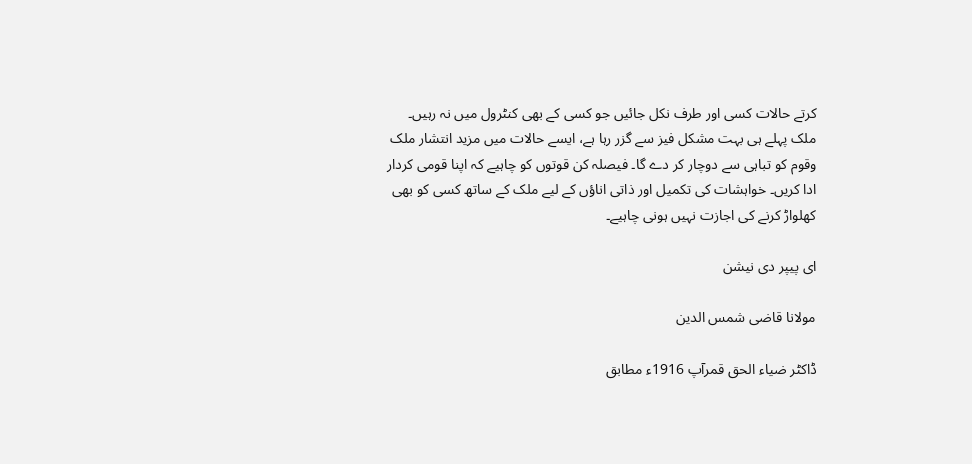کرتے حالات کسی اور طرف نکل جائیں جو کسی کے بھی کنٹرول میں نہ رہیں۔ ملک پہلے ہی بہت مشکل فیز سے گزر رہا ہے، ایسے حالات میں مزید انتشار ملک وقوم کو تباہی سے دوچار کر دے گا۔ فیصلہ کن قوتوں کو چاہیے کہ اپنا قومی کردار ادا کریں۔ خواہشات کی تکمیل اور ذاتی اناؤں کے لیے ملک کے ساتھ کسی کو بھی کھلواڑ کرنے کی اجازت نہیں ہونی چاہیے۔

ای پیپر دی نیشن

مولانا قاضی شمس الدین

ڈاکٹر ضیاء الحق قمرآپ 1916ء مطابق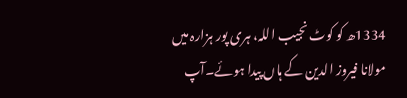1334ھ کو کوٹ نجیب اللہ، ہری پور ہزارہ میں مولانا فیروز الدین کے ہاں پیدا ہوئے۔آپ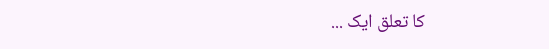کا تعلق ایک ...